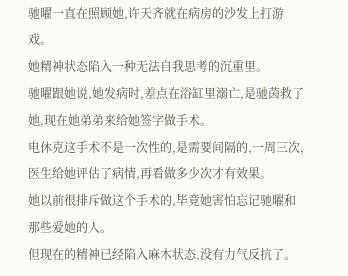驰曜一直在照顾她,许天齐就在病房的沙发上打游戏。
她精神状态陷入一种无法自我思考的沉重里。
驰曜跟她说,她发病时,差点在浴缸里溺亡,是驰茵救了她,现在她弟弟来给她签字做手术。
电休克这手术不是一次性的,是需要间隔的,一周三次,医生给她评估了病情,再看做多少次才有效果。
她以前很排斥做这个手术的,毕竟她害怕忘记驰曜和那些爱她的人。
但现在的精神已经陷入麻木状态,没有力气反抗了。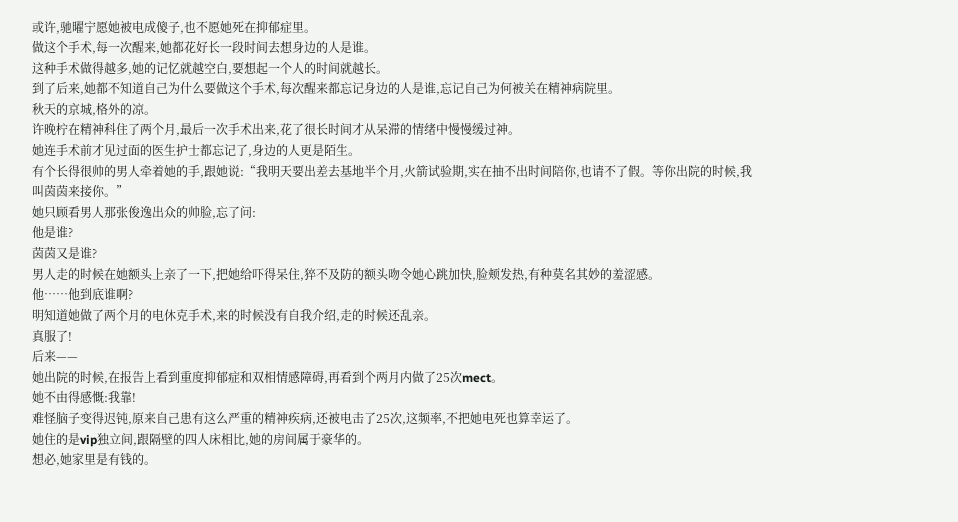或许,驰曜宁愿她被电成傻子,也不愿她死在抑郁症里。
做这个手术,每一次醒来,她都花好长一段时间去想身边的人是谁。
这种手术做得越多,她的记忆就越空白,要想起一个人的时间就越长。
到了后来,她都不知道自己为什么要做这个手术,每次醒来都忘记身边的人是谁,忘记自己为何被关在精神病院里。
秋天的京城,格外的凉。
许晚柠在精神科住了两个月,最后一次手术出来,花了很长时间才从呆滞的情绪中慢慢缓过神。
她连手术前才见过面的医生护士都忘记了,身边的人更是陌生。
有个长得很帅的男人牵着她的手,跟她说:“我明天要出差去基地半个月,火箭试验期,实在抽不出时间陪你,也请不了假。等你出院的时候,我叫茵茵来接你。”
她只顾看男人那张俊逸出众的帅脸,忘了问:
他是谁?
茵茵又是谁?
男人走的时候在她额头上亲了一下,把她给吓得呆住,猝不及防的额头吻令她心跳加快,脸颊发热,有种莫名其妙的羞涩感。
他……他到底谁啊?
明知道她做了两个月的电休克手术,来的时候没有自我介绍,走的时候还乱亲。
真服了!
后来——
她出院的时候,在报告上看到重度抑郁症和双相情感障碍,再看到个两月内做了25次mect。
她不由得感慨:我靠!
难怪脑子变得迟钝,原来自己患有这么严重的精神疾病,还被电击了25次,这频率,不把她电死也算幸运了。
她住的是vip独立间,跟隔壁的四人床相比,她的房间属于豪华的。
想必,她家里是有钱的。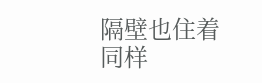隔壁也住着同样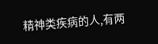精神类疾病的人,有两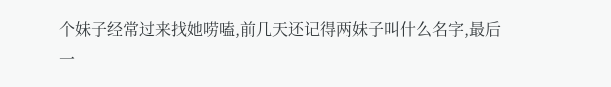个妹子经常过来找她唠嗑,前几天还记得两妹子叫什么名字,最后一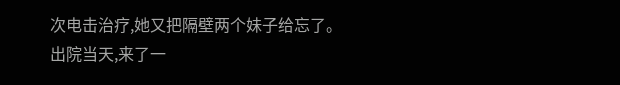次电击治疗,她又把隔壁两个妹子给忘了。
出院当天,来了一